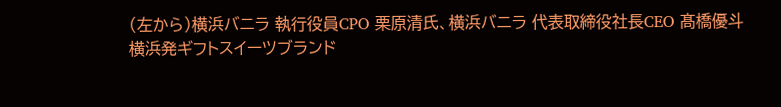(左から)横浜バニラ 執行役員CPO 栗原清氏、横浜バニラ 代表取締役社長CEO 髙橋優斗
横浜発ギフトスイーツブランド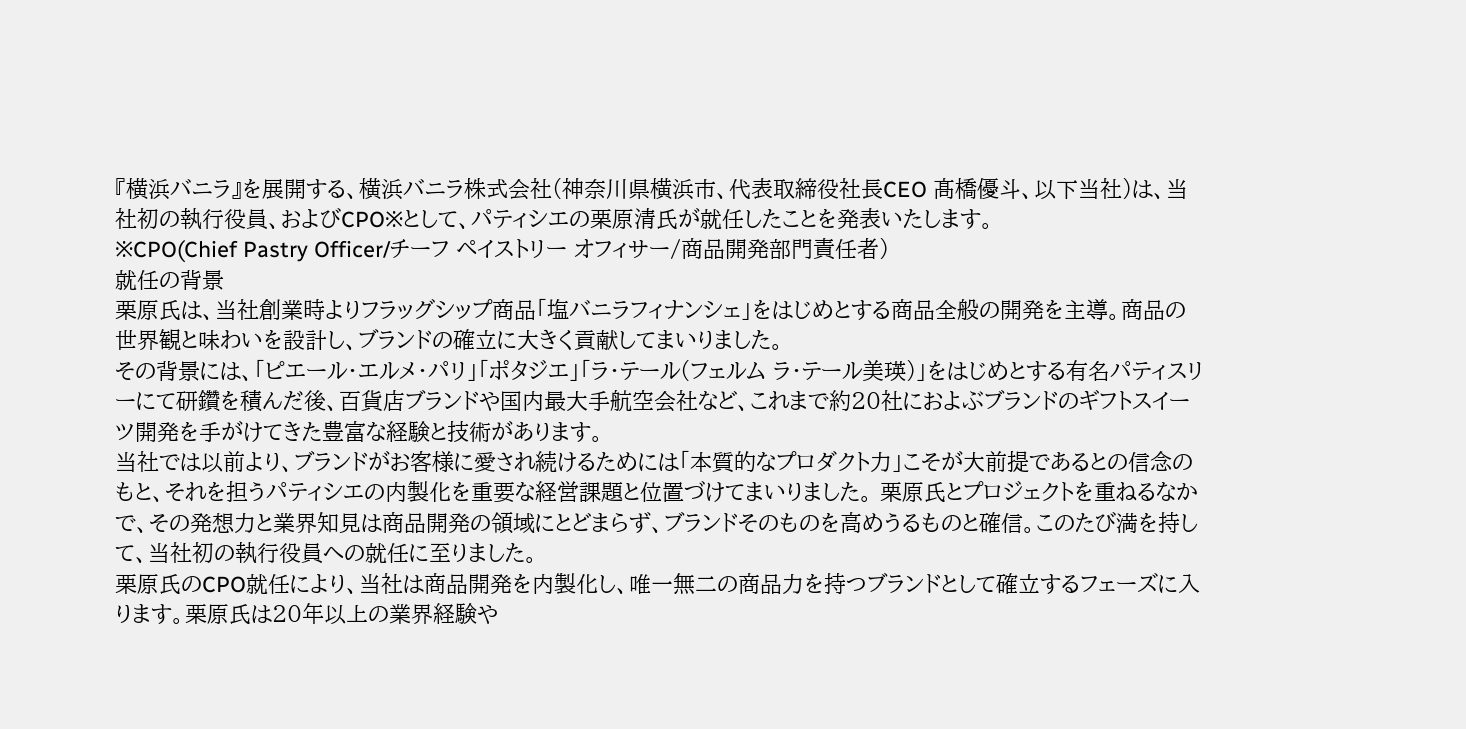『横浜バニラ』を展開する、横浜バニラ株式会社(神奈川県横浜市、代表取締役社長CEO 髙橋優斗、以下当社)は、当社初の執行役員、およびCPO※として、パティシエの栗原清氏が就任したことを発表いたします。
※CPO(Chief Pastry Officer/チーフ ペイストリー オフィサー/商品開発部門責任者)
就任の背景
栗原氏は、当社創業時よりフラッグシップ商品「塩バニラフィナンシェ」をはじめとする商品全般の開発を主導。商品の世界観と味わいを設計し、ブランドの確立に大きく貢献してまいりました。
その背景には、「ピエール・エルメ・パリ」「ポタジエ」「ラ・テール(フェルム ラ・テール美瑛)」をはじめとする有名パティスリーにて研鑽を積んだ後、百貨店ブランドや国内最大手航空会社など、これまで約20社におよぶブランドのギフトスイーツ開発を手がけてきた豊富な経験と技術があります。
当社では以前より、ブランドがお客様に愛され続けるためには「本質的なプロダクト力」こそが大前提であるとの信念のもと、それを担うパティシエの内製化を重要な経営課題と位置づけてまいりました。 栗原氏とプロジェクトを重ねるなかで、その発想力と業界知見は商品開発の領域にとどまらず、ブランドそのものを高めうるものと確信。このたび満を持して、当社初の執行役員への就任に至りました。
栗原氏のCPO就任により、当社は商品開発を内製化し、唯一無二の商品力を持つブランドとして確立するフェーズに入ります。栗原氏は20年以上の業界経験や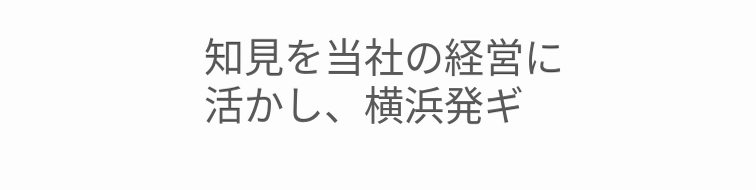知見を当社の経営に活かし、横浜発ギ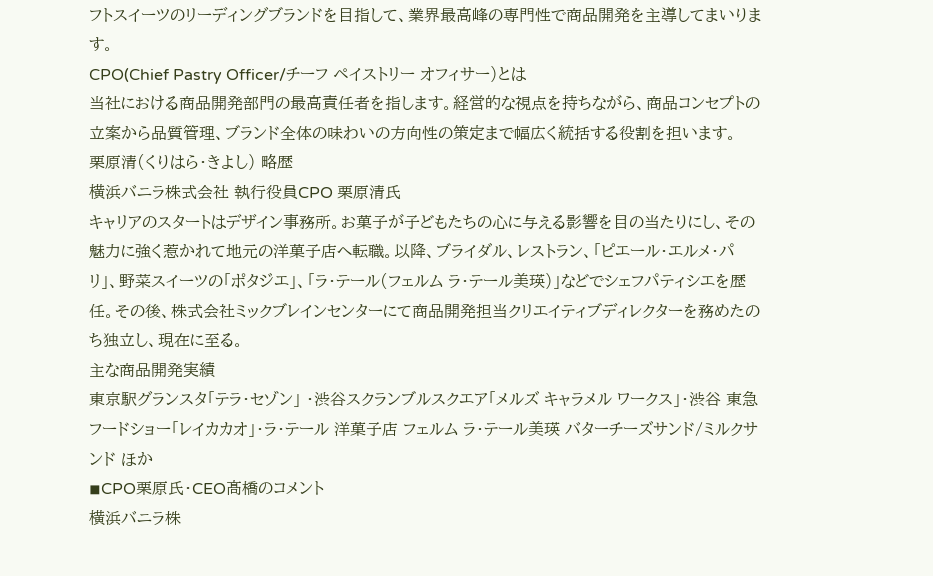フトスイーツのリーディングブランドを目指して、業界最高峰の専門性で商品開発を主導してまいります。
CPO(Chief Pastry Officer/チーフ ペイストリー オフィサー)とは
当社における商品開発部門の最高責任者を指します。経営的な視点を持ちながら、商品コンセプトの立案から品質管理、ブランド全体の味わいの方向性の策定まで幅広く統括する役割を担います。
栗原清(くりはら・きよし) 略歴
横浜バニラ株式会社 執行役員CPO 栗原清氏
キャリアのスタートはデザイン事務所。お菓子が子どもたちの心に与える影響を目の当たりにし、その魅力に強く惹かれて地元の洋菓子店へ転職。以降、ブライダル、レストラン、「ピエール・エルメ・パリ」、野菜スイーツの「ポタジエ」、「ラ・テール(フェルム ラ・テール美瑛)」などでシェフパティシエを歴任。その後、株式会社ミックブレインセンターにて商品開発担当クリエイティブディレクターを務めたのち独立し、現在に至る。
主な商品開発実績
東京駅グランスタ「テラ・セゾン」 ・渋谷スクランブルスクエア「メルズ キャラメル ワークス」・渋谷 東急フードショー「レイカカオ」・ラ・テール 洋菓子店 フェルム ラ・テール美瑛 バターチーズサンド/ミルクサンド ほか
◾CPO栗原氏・CEO髙橋のコメント
横浜バニラ株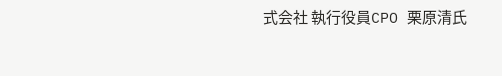式会社 執行役員CPO 栗原清氏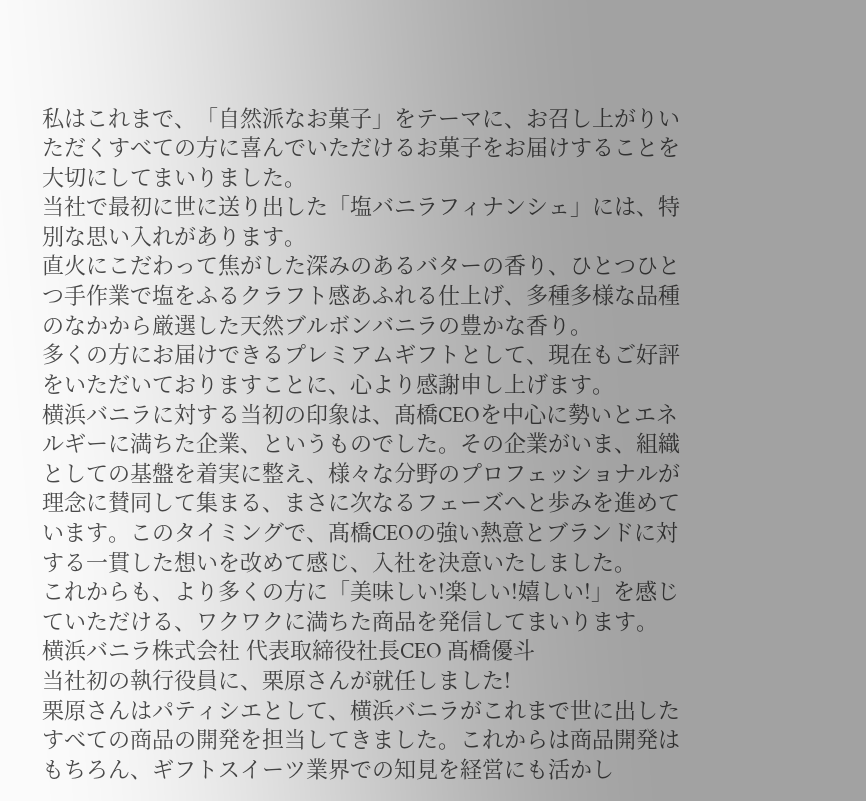私はこれまで、「自然派なお菓子」をテーマに、お召し上がりいただくすべての方に喜んでいただけるお菓子をお届けすることを大切にしてまいりました。
当社で最初に世に送り出した「塩バニラフィナンシェ」には、特別な思い入れがあります。
直火にこだわって焦がした深みのあるバターの香り、ひとつひとつ手作業で塩をふるクラフト感あふれる仕上げ、多種多様な品種のなかから厳選した天然ブルボンバニラの豊かな香り。
多くの方にお届けできるプレミアムギフトとして、現在もご好評をいただいておりますことに、心より感謝申し上げます。
横浜バニラに対する当初の印象は、髙橋CEOを中心に勢いとエネルギーに満ちた企業、というものでした。その企業がいま、組織としての基盤を着実に整え、様々な分野のプロフェッショナルが理念に賛同して集まる、まさに次なるフェーズへと歩みを進めています。このタイミングで、髙橋CEOの強い熱意とブランドに対する一貫した想いを改めて感じ、入社を決意いたしました。
これからも、より多くの方に「美味しい!楽しい!嬉しい!」を感じていただける、ワクワクに満ちた商品を発信してまいります。
横浜バニラ株式会社 代表取締役社長CEO 髙橋優斗
当社初の執行役員に、栗原さんが就任しました!
栗原さんはパティシエとして、横浜バニラがこれまで世に出したすべての商品の開発を担当してきました。これからは商品開発はもちろん、ギフトスイーツ業界での知見を経営にも活かし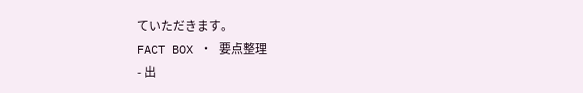ていただきます。
FACT BOX ・ 要点整理
- 出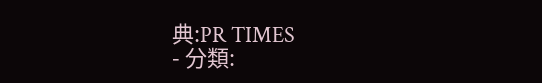典:PR TIMES
- 分類: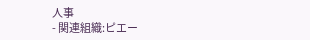人事
- 関連組織:ピエー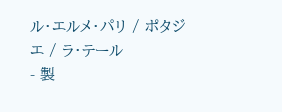ル・エルメ・パリ / ポタジエ / ラ・テール
- 製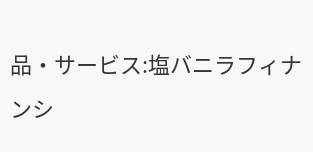品・サービス:塩バニラフィナンシ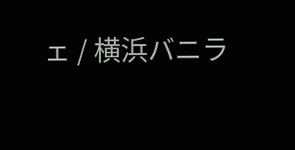ェ / 横浜バニラ